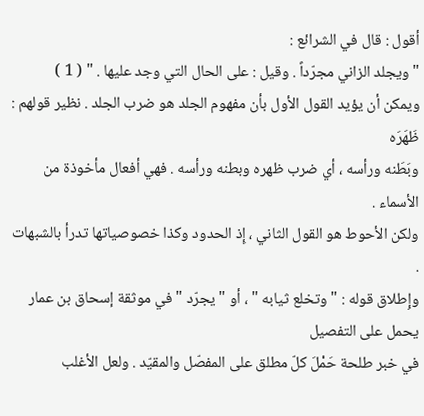أقول : قال في الشرائع :
" ويجلد الزاني مجرّداً . وقيل : على الحال التي وجد عليها . " ( 1 )
ويمكن أن يؤيد القول الأول بأن مفهوم الجلد هو ضرب الجلد . نظير قولهم : ظَهَرَه
وبَطَنه ورأسه ، أي ضرب ظهره وبطنه ورأسه . فهي أفعال مأخوذة من الأسماء .
ولكن الأحوط هو القول الثاني ، إِذ الحدود وكذا خصوصياتها تدرأ بالشبهات .
وإِطلاق قوله : " وتخلع ثيابه " ، أو " يجرّد " في موثقة إسحاق بن عمار يحمل على التفصيل
في خبر طلحة حَمْلَ كلّ مطلق على المفصّل والمقيّد . ولعل الأغلب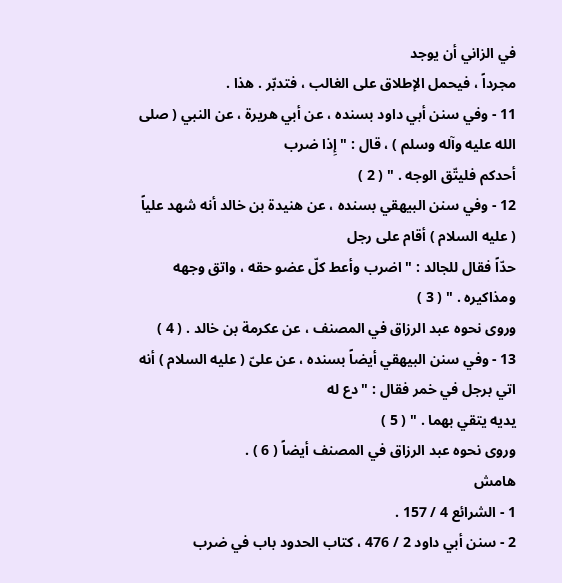في الزاني أن يوجد
مجرداً ، فيحمل الإطلاق على الغالب ، فتدبّر . هذا .
11 - وفي سنن أبي داود بسنده ، عن أبي هريرة ، عن النبي ( صلى الله عليه وآله وسلم ) ، قال : " إِذا ضرب
أحدكم فليتّق الوجه . " ( 2 )
12 - وفي سنن البيهقي بسنده ، عن هنيدة بن خالد أنه شهد علياً ( عليه السلام ) أقام على رجل
حدّاً فقال للجالد : " اضرب وأعط كلّ عضو حقه ، واتق وجهه ومذاكيره . " ( 3 )
وروى نحوه عبد الرزاق في المصنف ، عن عكرمة بن خالد . ( 4 )
13 - وفي سنن البيهقي أيضاً بسنده ، عن علىّ ( عليه السلام ) أنه اتي برجل في خمر فقال : " دع له
يديه يتقي بهما . " ( 5 )
وروى نحوه عبد الرزاق في المصنف أيضاً ( 6 ) .
هامش
1 - الشرائع 4 / 157 .
2 - سنن أبي داود 2 / 476 ، كتاب الحدود باب في ضرب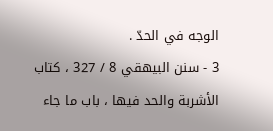الوجه في الحدّ .
3 - سنن البيهقي 8 / 327 ، كتاب الأشربة والحد فيها ، باب ما جاء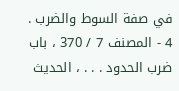في صفة السوط والضرب .
4 - المصنف 7 / 370 ، باب ضرب الحدود . . . ، الحديث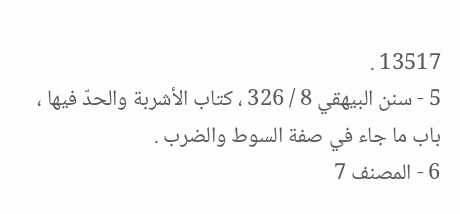13517 .
5 - سنن البيهقي 8 / 326 ، كتاب الأشربة والحدّ فيها ، باب ما جاء في صفة السوط والضرب .
6 - المصنف 7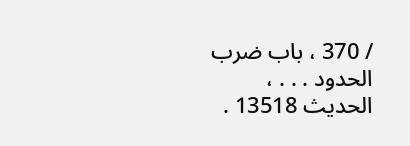/ 370 ، باب ضرب الحدود . . . ، الحديث 13518 .